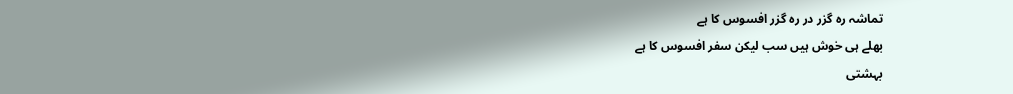تماشہ رہ گزر در رہ گزر افسوس کا ہے
بھلے ہی خوش ہیں سب لیکن سفر افسوس کا ہے
بہشتی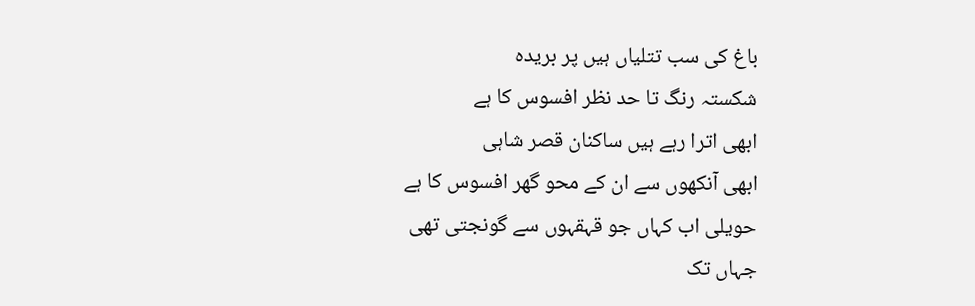باغ کی سب تتلیاں ہیں پر بریدہ
شکستہ رنگ تا حد نظر افسوس کا ہے
ابھی اترا رہے ہیں ساکنان قصر شاہی
ابھی آنکھوں سے ان کے محو گھر افسوس کا ہے
حویلی اب کہاں جو قہقہوں سے گونجتی تھی
جہاں تک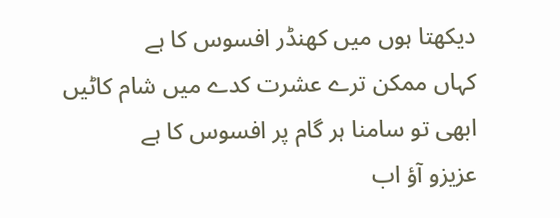دیکھتا ہوں میں کھنڈر افسوس کا ہے
کہاں ممکن ترے عشرت کدے میں شام کاٹیں
ابھی تو سامنا ہر گام پر افسوس کا ہے
عزیزو آؤ اب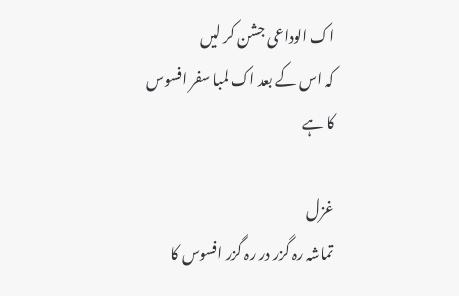اک الوداعی جشن کر لیں
کہ اس کے بعد اک لمبا سفر افسوس کا ہے

غزل
تماشہ رہ گزر در رہ گزر افسوس کا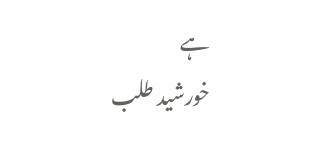ہے
خورشید طلب